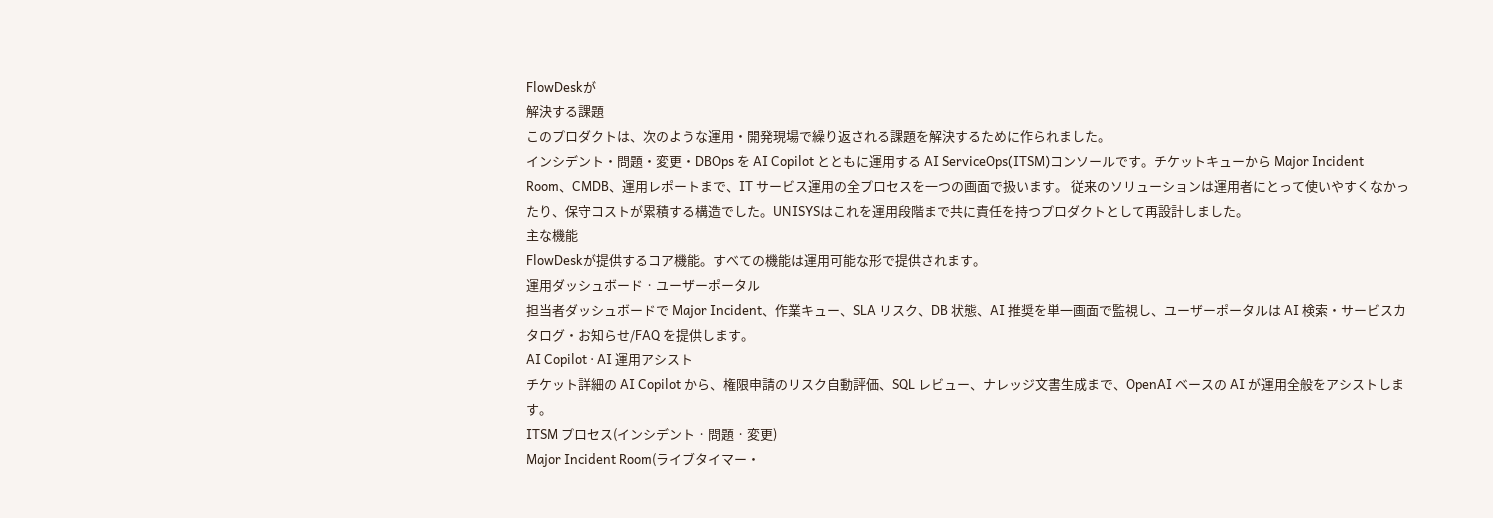FlowDeskが
解決する課題
このプロダクトは、次のような運用・開発現場で繰り返される課題を解決するために作られました。
インシデント・問題・変更・DBOps を AI Copilot とともに運用する AI ServiceOps(ITSM)コンソールです。チケットキューから Major Incident Room、CMDB、運用レポートまで、IT サービス運用の全プロセスを一つの画面で扱います。 従来のソリューションは運用者にとって使いやすくなかったり、保守コストが累積する構造でした。UNISYSはこれを運用段階まで共に責任を持つプロダクトとして再設計しました。
主な機能
FlowDeskが提供するコア機能。すべての機能は運用可能な形で提供されます。
運用ダッシュボード · ユーザーポータル
担当者ダッシュボードで Major Incident、作業キュー、SLA リスク、DB 状態、AI 推奨を単一画面で監視し、ユーザーポータルは AI 検索・サービスカタログ・お知らせ/FAQ を提供します。
AI Copilot · AI 運用アシスト
チケット詳細の AI Copilot から、権限申請のリスク自動評価、SQL レビュー、ナレッジ文書生成まで、OpenAI ベースの AI が運用全般をアシストします。
ITSM プロセス(インシデント · 問題 · 変更)
Major Incident Room(ライブタイマー・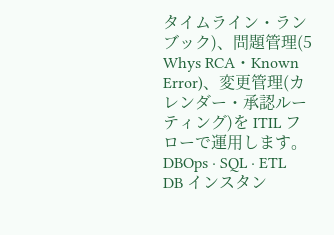タイムライン・ランブック)、問題管理(5 Whys RCA・Known Error)、変更管理(カレンダー・承認ルーティング)を ITIL フローで運用します。
DBOps · SQL · ETL
DB インスタン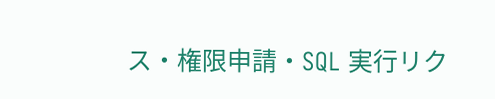ス・権限申請・SQL 実行リク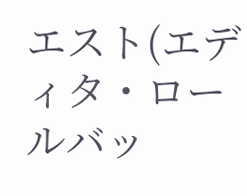エスト(エディタ・ロールバッ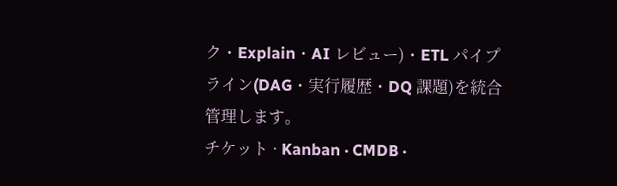ク・Explain・AI レビュー)・ETL パイプライン(DAG・実行履歴・DQ 課題)を統合管理します。
チケット · Kanban · CMDB ·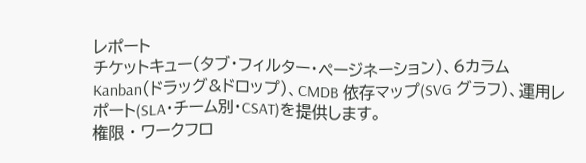レポート
チケットキュー(タブ・フィルター・ページネーション)、6カラム Kanban(ドラッグ&ドロップ)、CMDB 依存マップ(SVG グラフ)、運用レポート(SLA・チーム別・CSAT)を提供します。
権限 · ワークフロ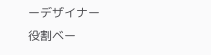ーデザイナー
役割ベー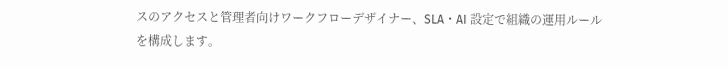スのアクセスと管理者向けワークフローデザイナー、SLA・AI 設定で組織の運用ルールを構成します。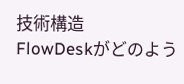技術構造
FlowDeskがどのよう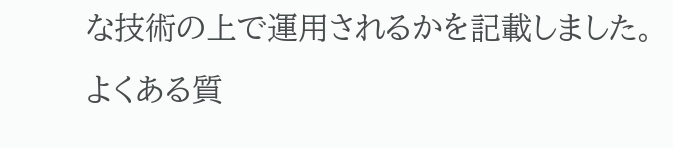な技術の上で運用されるかを記載しました。
よくある質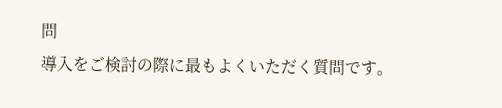問
導入をご検討の際に最もよくいただく質問です。